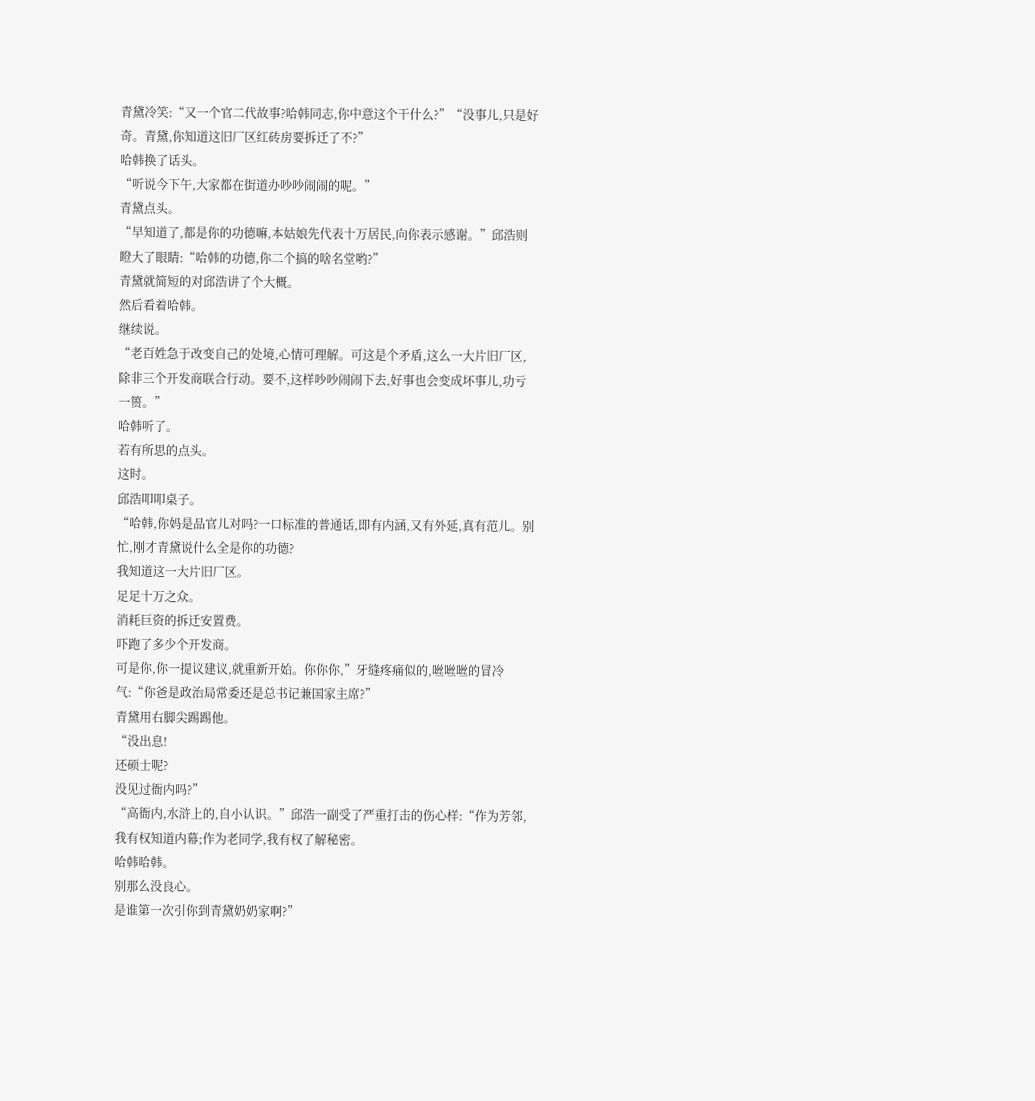青黛冷笑:“又一个官二代故事?哈韩同志,你中意这个干什么?”“没事儿,只是好奇。青黛,你知道这旧厂区红砖房要拆迁了不?”
哈韩换了话头。
“听说今下午,大家都在街道办吵吵闹闹的呢。”
青黛点头。
“早知道了,都是你的功德嘛,本姑娘先代表十万居民,向你表示感谢。”邱浩则瞪大了眼睛:“哈韩的功德,你二个搞的啥名堂哟?”
青黛就简短的对邱浩讲了个大概。
然后看着哈韩。
继续说。
“老百姓急于改变自己的处境,心情可理解。可这是个矛盾,这么一大片旧厂区,除非三个开发商联合行动。要不,这样吵吵闹闹下去,好事也会变成坏事儿,功亏一篑。”
哈韩听了。
若有所思的点头。
这时。
邱浩叩叩桌子。
“哈韩,你妈是品官儿对吗?一口标准的普通话,即有内涵,又有外延,真有范儿。别忙,刚才青黛说什么全是你的功德?
我知道这一大片旧厂区。
足足十万之众。
消耗巨资的拆迁安置费。
吓跑了多少个开发商。
可是你,你一提议建议,就重新开始。你你你,”牙缝疼痛似的,咝咝咝的冒冷气:“你爸是政治局常委还是总书记兼国家主席?”
青黛用右脚尖踢踢他。
“没出息!
还硕士呢?
没见过衙内吗?”
“高衙内,水浒上的,自小认识。”邱浩一副受了严重打击的伤心样:“作为芳邻,我有权知道内幕;作为老同学,我有权了解秘密。
哈韩哈韩。
别那么没良心。
是谁第一次引你到青黛奶奶家啊?”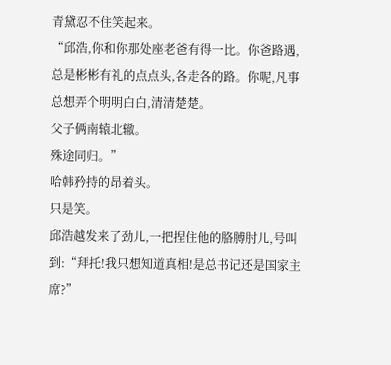青黛忍不住笑起来。
“邱浩,你和你那处座老爸有得一比。你爸路遇,总是彬彬有礼的点点头,各走各的路。你呢,凡事总想弄个明明白白,清清楚楚。
父子俩南辕北辙。
殊途同归。”
哈韩矜持的昂着头。
只是笑。
邱浩越发来了劲儿,一把捏住他的胳膊肘儿,号叫到:“拜托!我只想知道真相!是总书记还是国家主席?”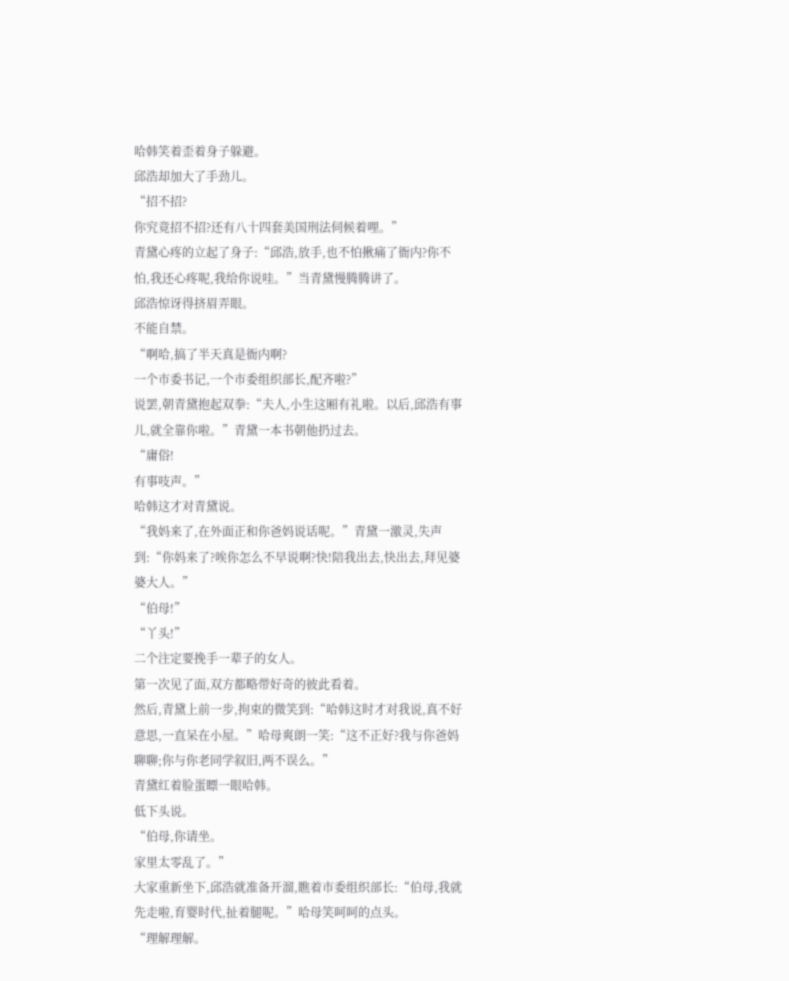哈韩笑着歪着身子躲避。
邱浩却加大了手劲儿。
“招不招?
你究竟招不招?还有八十四套美国刑法伺候着哩。”
青黛心疼的立起了身子:“邱浩,放手,也不怕揪痛了衙内?你不怕,我还心疼呢,我给你说哇。”当青黛慢腾腾讲了。
邱浩惊讶得挤眉弄眼。
不能自禁。
“啊哈,搞了半天真是衙内啊?
一个市委书记,一个市委组织部长,配齐啦?”
说罢,朝青黛抱起双拳:“夫人,小生这厢有礼啦。以后,邱浩有事儿,就全靠你啦。”青黛一本书朝他扔过去。
“庸俗!
有事吱声。”
哈韩这才对青黛说。
“我妈来了,在外面正和你爸妈说话呢。”青黛一激灵,失声到:“你妈来了?唉你怎么不早说啊?快!陪我出去,快出去,拜见婆婆大人。”
“伯母!”
“丫头!”
二个注定要挽手一辈子的女人。
第一次见了面,双方都略带好奇的彼此看着。
然后,青黛上前一步,拘束的微笑到:“哈韩这时才对我说,真不好意思,一直呆在小屋。”哈母爽朗一笑:“这不正好?我与你爸妈聊聊;你与你老同学叙旧,两不误么。”
青黛红着脸蛋瞟一眼哈韩。
低下头说。
“伯母,你请坐。
家里太零乱了。”
大家重新坐下,邱浩就准备开溜,瞧着市委组织部长:“伯母,我就先走啦,育婴时代,扯着腿呢。”哈母笑呵呵的点头。
“理解理解。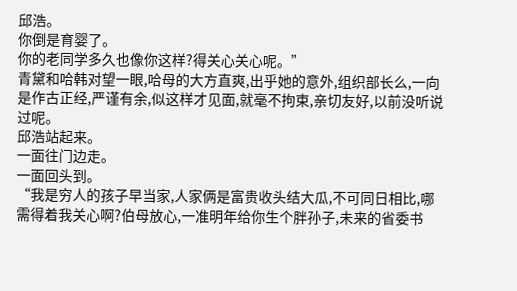邱浩。
你倒是育婴了。
你的老同学多久也像你这样?得关心关心呢。”
青黛和哈韩对望一眼,哈母的大方直爽,出乎她的意外,组织部长么,一向是作古正经,严谨有余,似这样才见面,就毫不拘束,亲切友好,以前没听说过呢。
邱浩站起来。
一面往门边走。
一面回头到。
“我是穷人的孩子早当家,人家俩是富贵收头结大瓜,不可同日相比,哪需得着我关心啊?伯母放心,一准明年给你生个胖孙子,未来的省委书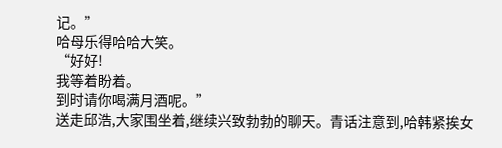记。”
哈母乐得哈哈大笑。
“好好!
我等着盼着。
到时请你喝满月酒呢。”
送走邱浩,大家围坐着,继续兴致勃勃的聊天。青话注意到,哈韩紧挨女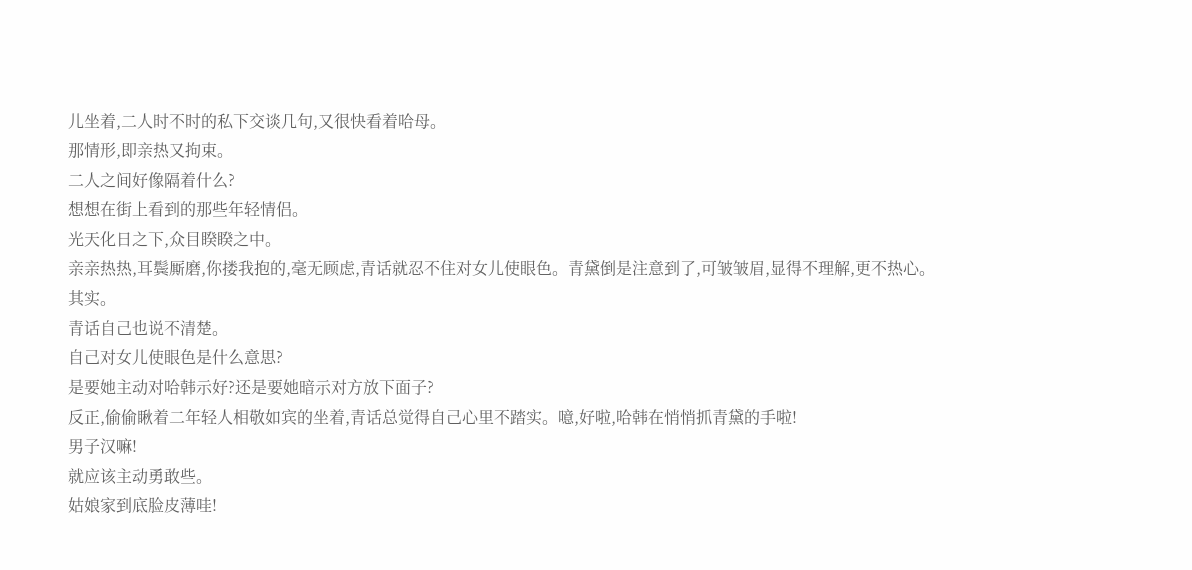儿坐着,二人时不时的私下交谈几句,又很快看着哈母。
那情形,即亲热又拘束。
二人之间好像隔着什么?
想想在街上看到的那些年轻情侣。
光天化日之下,众目睽睽之中。
亲亲热热,耳鬓厮磨,你搂我抱的,毫无顾虑,青话就忍不住对女儿使眼色。青黛倒是注意到了,可皱皱眉,显得不理解,更不热心。
其实。
青话自己也说不清楚。
自己对女儿使眼色是什么意思?
是要她主动对哈韩示好?还是要她暗示对方放下面子?
反正,偷偷瞅着二年轻人相敬如宾的坐着,青话总觉得自己心里不踏实。噫,好啦,哈韩在悄悄抓青黛的手啦!
男子汉嘛!
就应该主动勇敢些。
姑娘家到底脸皮薄哇!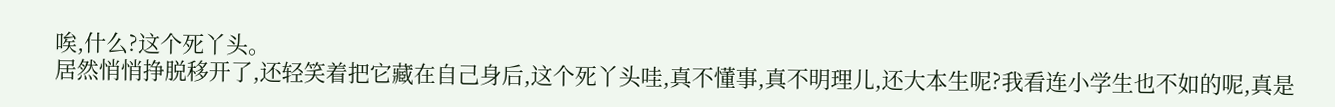唉,什么?这个死丫头。
居然悄悄挣脱移开了,还轻笑着把它藏在自己身后,这个死丫头哇,真不懂事,真不明理儿,还大本生呢?我看连小学生也不如的呢,真是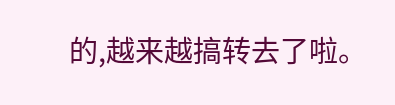的,越来越搞转去了啦。